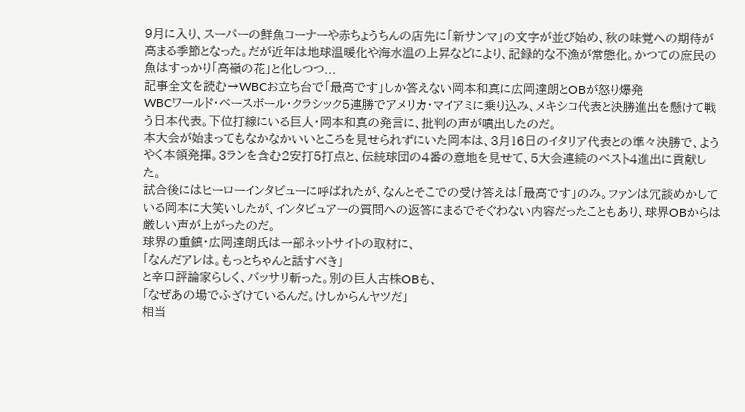9月に入り、スーパーの鮮魚コーナーや赤ちょうちんの店先に「新サンマ」の文字が並び始め、秋の味覚への期待が高まる季節となった。だが近年は地球温暖化や海水温の上昇などにより、記録的な不漁が常態化。かつての庶民の魚はすっかり「高嶺の花」と化しつつ...
記事全文を読む→WBCお立ち台で「最高です」しか答えない岡本和真に広岡達朗とOBが怒り爆発
WBCワールド・ベースボール・クラシック5連勝でアメリカ・マイアミに乗り込み、メキシコ代表と決勝進出を懸けて戦う日本代表。下位打線にいる巨人・岡本和真の発言に、批判の声が噴出したのだ。
本大会が始まってもなかなかいいところを見せられずにいた岡本は、3月16日のイタリア代表との準々決勝で、ようやく本領発揮。3ランを含む2安打5打点と、伝統球団の4番の意地を見せて、5大会連続のベスト4進出に貢献した。
試合後にはヒーローインタビューに呼ばれたが、なんとそこでの受け答えは「最高です」のみ。ファンは冗談めかしている岡本に大笑いしたが、インタビュアーの質問への返答にまるでそぐわない内容だったこともあり、球界OBからは厳しい声が上がったのだ。
球界の重鎮・広岡達朗氏は一部ネットサイトの取材に、
「なんだアレは。もっとちゃんと話すべき」
と辛口評論家らしく、バッサリ斬った。別の巨人古株OBも、
「なぜあの場でふざけているんだ。けしからんヤツだ」
相当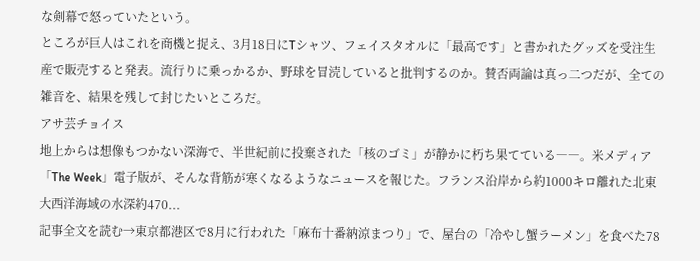な剣幕で怒っていたという。
ところが巨人はこれを商機と捉え、3月18日にTシャツ、フェイスタオルに「最高です」と書かれたグッズを受注生産で販売すると発表。流行りに乗っかるか、野球を冒涜していると批判するのか。賛否両論は真っ二つだが、全ての雑音を、結果を残して封じたいところだ。
アサ芸チョイス
地上からは想像もつかない深海で、半世紀前に投棄された「核のゴミ」が静かに朽ち果てている――。米メディア「The Week」電子版が、そんな背筋が寒くなるようなニュースを報じた。フランス沿岸から約1000キロ離れた北東大西洋海域の水深約470...
記事全文を読む→東京都港区で8月に行われた「麻布十番納涼まつり」で、屋台の「冷やし蟹ラーメン」を食べた78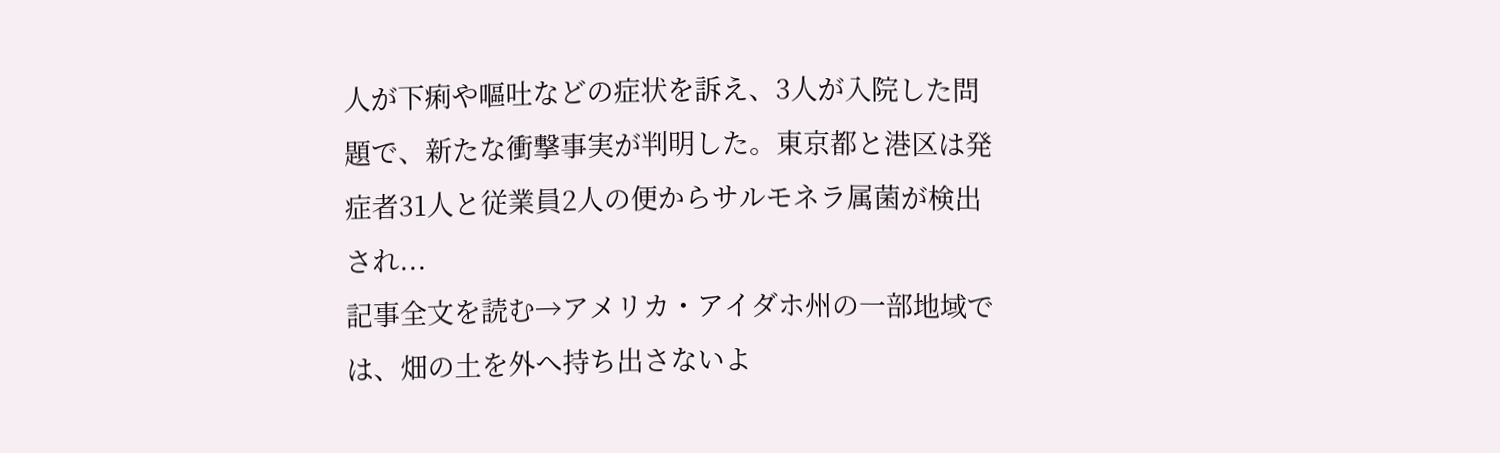人が下痢や嘔吐などの症状を訴え、3人が入院した問題で、新たな衝撃事実が判明した。東京都と港区は発症者31人と従業員2人の便からサルモネラ属菌が検出され...
記事全文を読む→アメリカ・アイダホ州の一部地域では、畑の土を外へ持ち出さないよ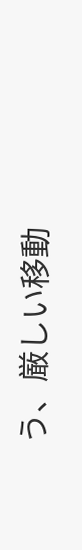う、厳しい移動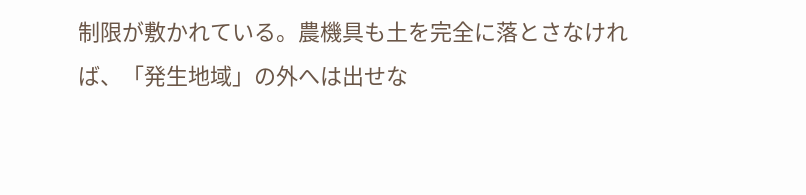制限が敷かれている。農機具も土を完全に落とさなければ、「発生地域」の外へは出せな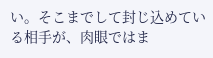い。そこまでして封じ込めている相手が、肉眼ではま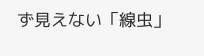ず見えない「線虫」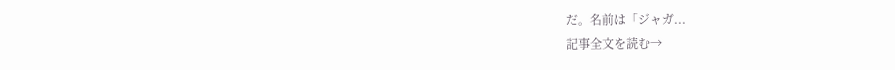だ。名前は「ジャガ...
記事全文を読む→